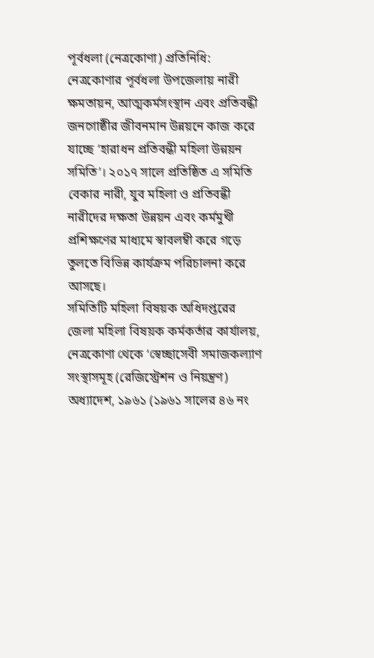পূর্বধলা (নেত্রকোণা) প্রতিনিধি:
নেত্রকোণার পূর্বধলা উপজেলায় নারী ক্ষমতায়ন, আত্মকর্মসংস্থান এবং প্রতিবন্ধী জনগোষ্ঠীর জীবনমান উন্নয়নে কাজ করে যাচ্ছে ‘হারাধন প্রতিবন্ধী মহিলা উন্নয়ন সমিতি’। ২০১৭ সালে প্রতিষ্ঠিত এ সমিতি বেকার নারী, যুব মহিলা ও প্রতিবন্ধী নারীদের দক্ষতা উন্নয়ন এবং কর্মমুখী প্রশিক্ষণের মাধ্যমে স্বাবলম্বী করে গড়ে তুলতে বিভিন্ন কার্যক্রম পরিচালনা করে আসছে।
সমিতিটি মহিলা বিষয়ক অধিদপ্তরের জেলা মহিলা বিষয়ক কর্মকর্তার কার্যালয়, নেত্রকোণা থেকে ‘স্বেচ্ছাসেবী সমাজকল্যাণ সংস্থাসমূহ (রেজিস্ট্রেশন ও নিয়ন্ত্রণ) অধ্যাদেশ, ১৯৬১ (১৯৬১ সালের ৪৬ নং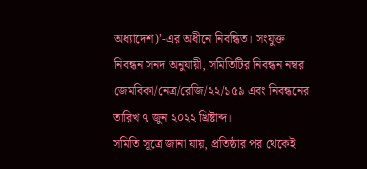অধ্যাদেশ)’-এর অধীনে নিবন্ধিত। সংযুক্ত নিবন্ধন সনদ অনুযায়ী, সমিতিটির নিবন্ধন নম্বর জেমবিকা/নেত্র/রেজি/২২/১৫৯ এবং নিবন্ধনের তারিখ ৭ জুন ২০২২ খ্রিষ্টাব্দ।
সমিতি সূত্রে জানা যায়, প্রতিষ্ঠার পর থেকেই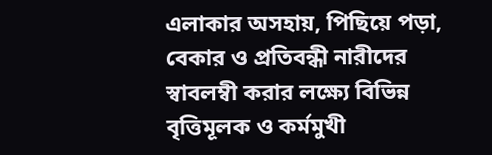এলাকার অসহায়, পিছিয়ে পড়া, বেকার ও প্রতিবন্ধী নারীদের স্বাবলম্বী করার লক্ষ্যে বিভিন্ন বৃত্তিমূলক ও কর্মমুখী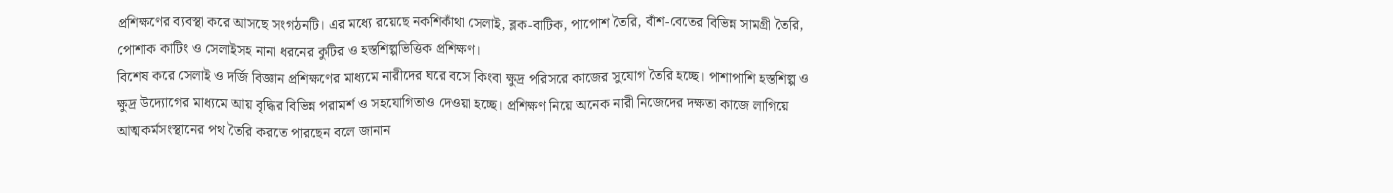প্রশিক্ষণের ব্যবস্থা করে আসছে সংগঠনটি। এর মধ্যে রয়েছে নকশিকাঁথা সেলাই, ব্লক-বাটিক, পাপোশ তৈরি, বাঁশ-বেতের বিভিন্ন সামগ্রী তৈরি, পোশাক কাটিং ও সেলাইসহ নানা ধরনের কুটির ও হস্তশিল্পভিত্তিক প্রশিক্ষণ।
বিশেষ করে সেলাই ও দর্জি বিজ্ঞান প্রশিক্ষণের মাধ্যমে নারীদের ঘরে বসে কিংবা ক্ষুদ্র পরিসরে কাজের সুযোগ তৈরি হচ্ছে। পাশাপাশি হস্তশিল্প ও ক্ষুদ্র উদ্যোগের মাধ্যমে আয় বৃদ্ধির বিভিন্ন পরামর্শ ও সহযোগিতাও দেওয়া হচ্ছে। প্রশিক্ষণ নিয়ে অনেক নারী নিজেদের দক্ষতা কাজে লাগিয়ে আত্মকর্মসংস্থানের পথ তৈরি করতে পারছেন বলে জানান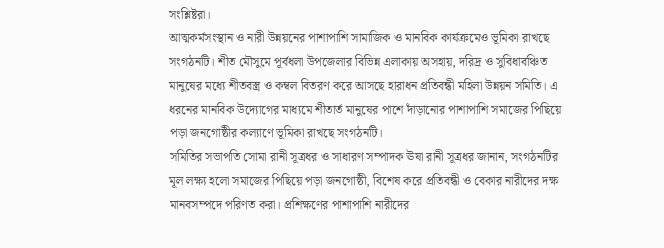সংশ্লিষ্টরা।
আত্মকর্মসংস্থান ও নারী উন্নয়নের পাশাপাশি সামাজিক ও মানবিক কার্যক্রমেও ভূমিকা রাখছে সংগঠনটি। শীত মৌসুমে পূর্বধলা উপজেলার বিভিন্ন এলাকায় অসহায়, দরিদ্র ও সুবিধাবঞ্চিত মানুষের মধ্যে শীতবস্ত্র ও কম্বল বিতরণ করে আসছে হারাধন প্রতিবন্ধী মহিলা উন্নয়ন সমিতি। এ ধরনের মানবিক উদ্যোগের মাধ্যমে শীতার্ত মানুষের পাশে দাঁড়ানোর পাশাপাশি সমাজের পিছিয়ে পড়া জনগোষ্ঠীর কল্যাণে ভূমিকা রাখছে সংগঠনটি।
সমিতির সভাপতি সোমা রানী সূত্রধর ও সাধারণ সম্পাদক ঊষা রানী সূত্রধর জানান, সংগঠনটির মূল লক্ষ্য হলো সমাজের পিছিয়ে পড়া জনগোষ্ঠী, বিশেষ করে প্রতিবন্ধী ও বেকার নারীদের দক্ষ মানবসম্পদে পরিণত করা। প্রশিক্ষণের পাশাপাশি নারীদের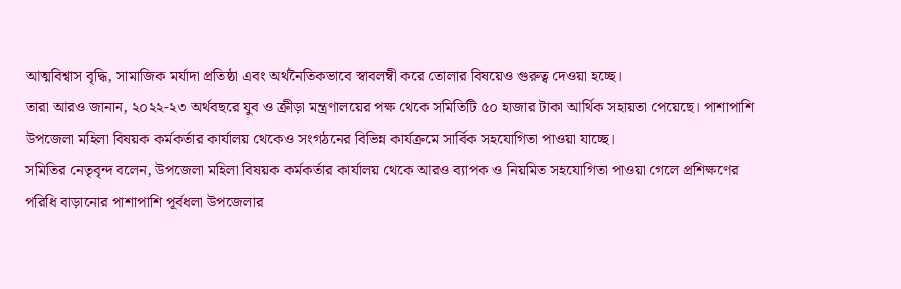আত্মবিশ্বাস বৃদ্ধি, সামাজিক মর্যাদা প্রতিষ্ঠা এবং অর্থনৈতিকভাবে স্বাবলম্বী করে তোলার বিষয়েও গুরুত্ব দেওয়া হচ্ছে।
তারা আরও জানান, ২০২২-২৩ অর্থবছরে যুব ও ক্রীড়া মন্ত্রণালয়ের পক্ষ থেকে সমিতিটি ৫০ হাজার টাকা আর্থিক সহায়তা পেয়েছে। পাশাপাশি উপজেলা মহিলা বিষয়ক কর্মকর্তার কার্যালয় থেকেও সংগঠনের বিভিন্ন কার্যক্রমে সার্বিক সহযোগিতা পাওয়া যাচ্ছে।
সমিতির নেতৃবৃন্দ বলেন, উপজেলা মহিলা বিষয়ক কর্মকর্তার কার্যালয় থেকে আরও ব্যাপক ও নিয়মিত সহযোগিতা পাওয়া গেলে প্রশিক্ষণের পরিধি বাড়ানোর পাশাপাশি পূর্বধলা উপজেলার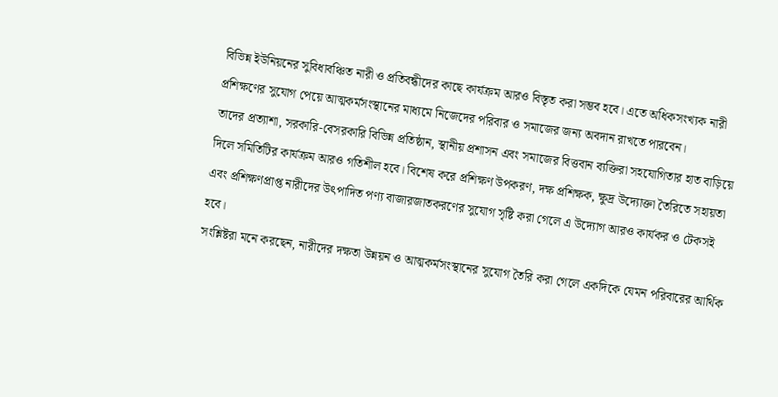বিভিন্ন ইউনিয়নের সুবিধাবঞ্চিত নারী ও প্রতিবন্ধীদের কাছে কার্যক্রম আরও বিস্তৃত করা সম্ভব হবে। এতে অধিকসংখ্যক নারী প্রশিক্ষণের সুযোগ পেয়ে আত্মকর্মসংস্থানের মাধ্যমে নিজেদের পরিবার ও সমাজের জন্য অবদান রাখতে পারবেন।
তাদের প্রত্যাশা, সরকারি-বেসরকারি বিভিন্ন প্রতিষ্ঠান, স্থানীয় প্রশাসন এবং সমাজের বিত্তবান ব্যক্তিরা সহযোগিতার হাত বাড়িয়ে দিলে সমিতিটির কার্যক্রম আরও গতিশীল হবে। বিশেষ করে প্রশিক্ষণ উপকরণ, দক্ষ প্রশিক্ষক, ক্ষুদ্র উদ্যোক্তা তৈরিতে সহায়তা এবং প্রশিক্ষণপ্রাপ্ত নারীদের উৎপাদিত পণ্য বাজারজাতকরণের সুযোগ সৃষ্টি করা গেলে এ উদ্যোগ আরও কার্যকর ও টেকসই হবে।
সংশ্লিষ্টরা মনে করছেন, নারীদের দক্ষতা উন্নয়ন ও আত্মকর্মসংস্থানের সুযোগ তৈরি করা গেলে একদিকে যেমন পরিবারের আর্থিক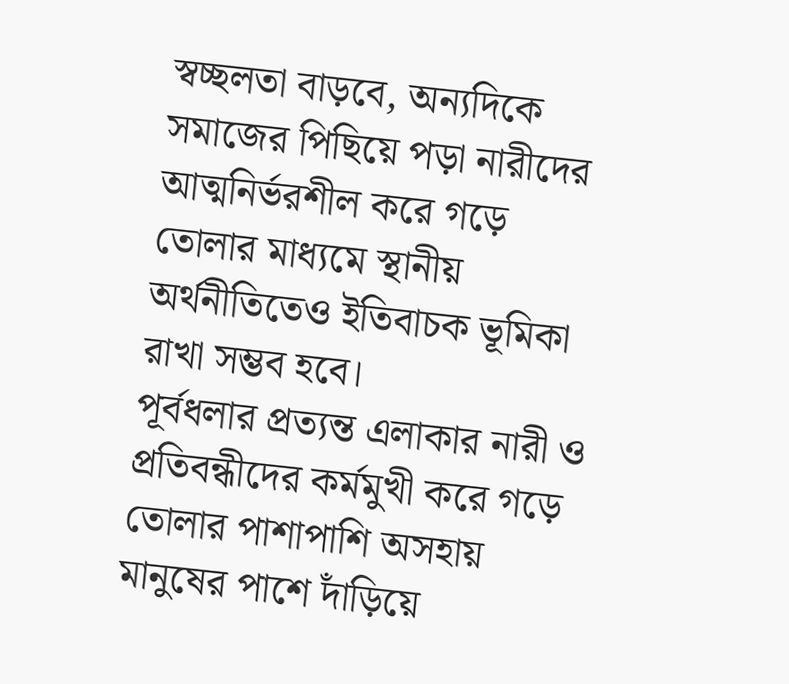স্বচ্ছলতা বাড়বে, অন্যদিকে সমাজের পিছিয়ে পড়া নারীদের আত্মনির্ভরশীল করে গড়ে তোলার মাধ্যমে স্থানীয় অর্থনীতিতেও ইতিবাচক ভূমিকা রাখা সম্ভব হবে।
পূর্বধলার প্রত্যন্ত এলাকার নারী ও প্রতিবন্ধীদের কর্মমুখী করে গড়ে তোলার পাশাপাশি অসহায় মানুষের পাশে দাঁড়িয়ে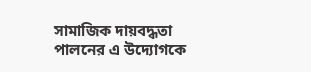সামাজিক দায়বদ্ধতা পালনের এ উদ্যোগকে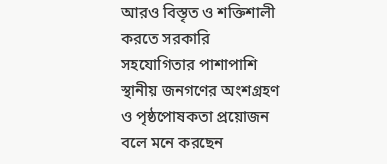আরও বিস্তৃত ও শক্তিশালী করতে সরকারি সহযোগিতার পাশাপাশি স্থানীয় জনগণের অংশগ্রহণ ও পৃষ্ঠপোষকতা প্রয়োজন বলে মনে করছেন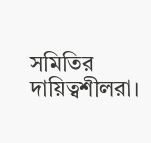সমিতির দায়িত্বশীলরা।